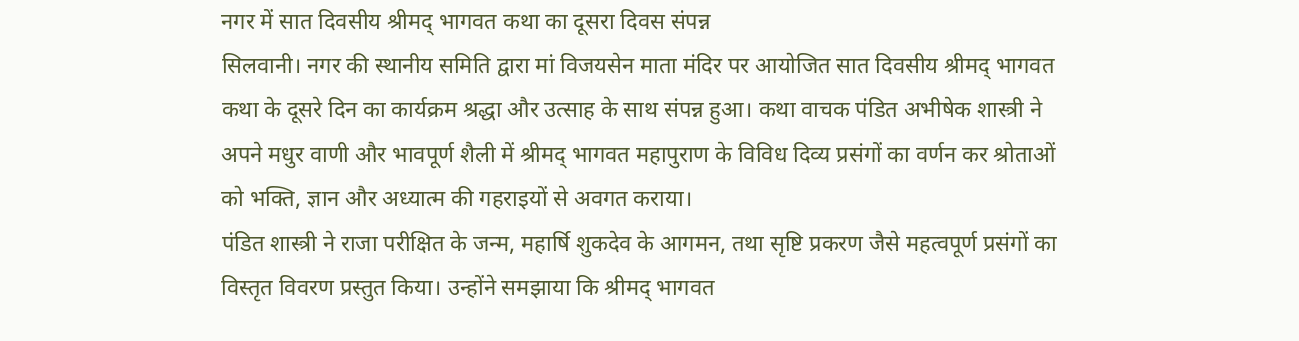नगर में सात दिवसीय श्रीमद् भागवत कथा का दूसरा दिवस संपन्न
सिलवानी। नगर की स्थानीय समिति द्वारा मां विजयसेन माता मंदिर पर आयोजित सात दिवसीय श्रीमद् भागवत कथा के दूसरे दिन का कार्यक्रम श्रद्धा और उत्साह के साथ संपन्न हुआ। कथा वाचक पंडित अभीषेक शास्त्री ने अपने मधुर वाणी और भावपूर्ण शैली में श्रीमद् भागवत महापुराण के विविध दिव्य प्रसंगों का वर्णन कर श्रोताओं को भक्ति, ज्ञान और अध्यात्म की गहराइयों से अवगत कराया।
पंडित शास्त्री ने राजा परीक्षित के जन्म, महार्षि शुकदेव के आगमन, तथा सृष्टि प्रकरण जैसे महत्वपूर्ण प्रसंगों का विस्तृत विवरण प्रस्तुत किया। उन्होंने समझाया कि श्रीमद् भागवत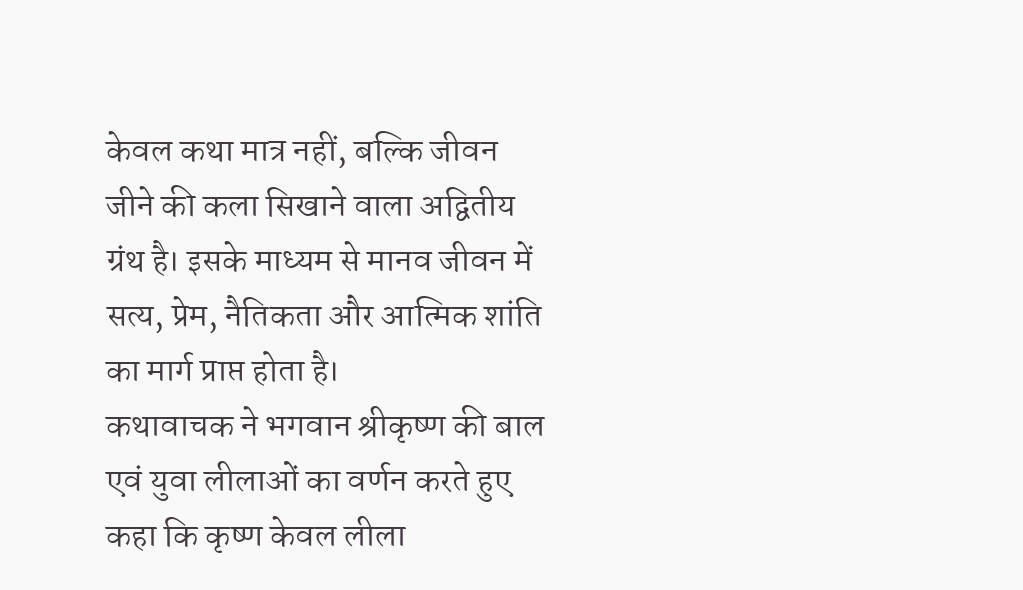केवल कथा मात्र नहीं, बल्कि जीवन जीने की कला सिखाने वाला अद्वितीय ग्रंथ है। इसके माध्यम से मानव जीवन में सत्य, प्रेम, नैतिकता और आत्मिक शांति का मार्ग प्राप्त होता है।
कथावाचक ने भगवान श्रीकृष्ण की बाल एवं युवा लीलाओं का वर्णन करते हुए कहा कि कृष्ण केवल लीला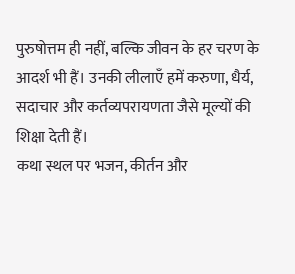पुरुषोत्तम ही नहीं, बल्कि जीवन के हर चरण के आदर्श भी हैं। उनकी लीलाएँ हमें करुणा, धैर्य, सदाचार और कर्तव्यपरायणता जैसे मूल्यों की शिक्षा देती हैं।
कथा स्थल पर भजन, कीर्तन और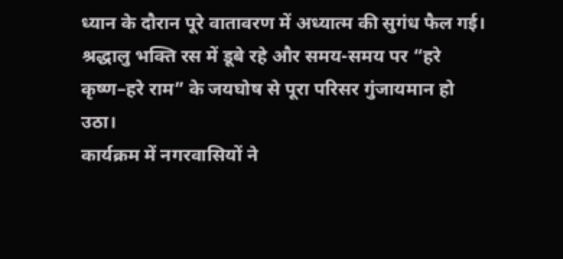ध्यान के दौरान पूरे वातावरण में अध्यात्म की सुगंध फैल गई। श्रद्धालु भक्ति रस में डूबे रहे और समय-समय पर “हरे कृष्ण–हरे राम” के जयघोष से पूरा परिसर गुंजायमान हो उठा।
कार्यक्रम में नगरवासियों ने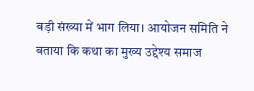बड़ी संख्या में भाग लिया। आयोजन समिति ने बताया कि कथा का मुख्य उद्देश्य समाज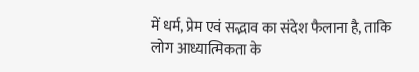में धर्म, प्रेम एवं सद्भाव का संदेश फैलाना है, ताकि लोग आध्यात्मिकता के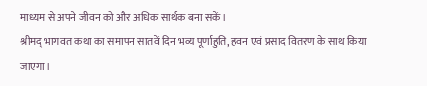माध्यम से अपने जीवन को और अधिक सार्थक बना सकें।
श्रीमद् भागवत कथा का समापन सातवें दिन भव्य पूर्णाहुति, हवन एवं प्रसाद वितरण के साथ किया जाएगा।